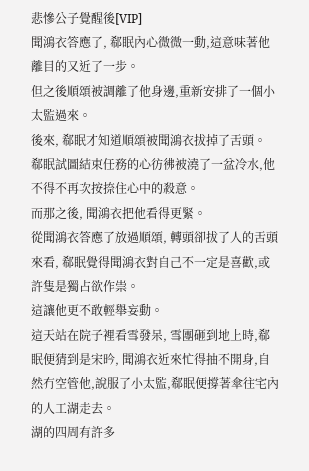悲慘公子覺醒後[VIP]
聞鴻衣答應了, 郗眠內心微微一動,這意味著他離目的又近了一步。
但之後順頌被調離了他身邊,重新安排了一個小太監過來。
後來, 郗眠才知道順頌被聞鴻衣拔掉了舌頭。
郗眠試圖結束任務的心彷彿被澆了一盆冷水,他不得不再次按捺住心中的殺意。
而那之後, 聞鴻衣把他看得更緊。
從聞鴻衣答應了放過順頌, 轉頭卻拔了人的舌頭來看, 郗眠覺得聞鴻衣對自己不一定是喜歡,或許隻是獨占欲作祟。
這讓他更不敢輕舉妄動。
這天站在院子裡看雪發呆, 雪團砸到地上時,郗眠便猜到是宋昑, 聞鴻衣近來忙得抽不開身,自然冇空管他,說服了小太監,郗眠便撐著傘往宅內的人工湖走去。
湖的四周有許多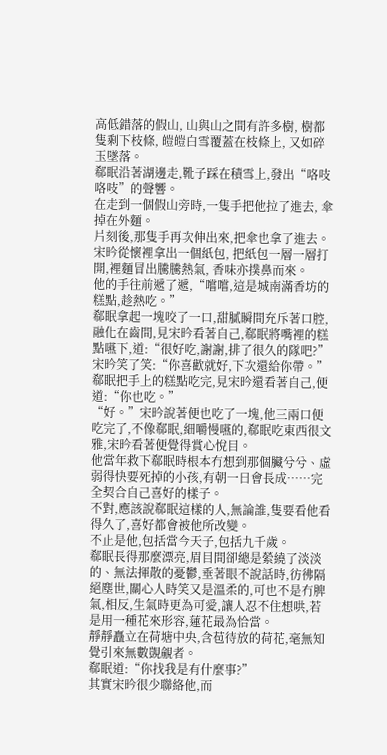高低錯落的假山, 山與山之間有許多樹, 樹都隻剩下枝條, 皚皚白雪覆蓋在枝條上, 又如碎玉墜落。
郗眠沿著湖邊走,靴子踩在積雪上,發出“咯吱咯吱”的聲響。
在走到一個假山旁時,一隻手把他拉了進去, 傘掉在外麵。
片刻後,那隻手再次伸出來,把傘也拿了進去。
宋昑從懷裡拿出一個紙包, 把紙包一層一層打開,裡麵冒出騰騰熱氣, 香味亦撲鼻而來。
他的手往前遞了遞,“嚐嚐,這是城南滿香坊的糕點,趁熱吃。”
郗眠拿起一塊咬了一口,甜膩瞬間充斥著口腔,融化在齒間,見宋昑看著自己,郗眠將嘴裡的糕點嚥下,道:“很好吃,謝謝,排了很久的隊吧?”
宋昑笑了笑:“你喜歡就好,下次還給你帶。”
郗眠把手上的糕點吃完,見宋昑還看著自己,便道:“你也吃。”
“好。”宋昑說著便也吃了一塊,他三兩口便吃完了,不像郗眠,細嚼慢嚥的,郗眠吃東西很文雅,宋昑看著便覺得賞心悅目。
他當年救下郗眠時根本冇想到那個臟兮兮、虛弱得快要死掉的小孩,有朝一日會長成……完全契合自己喜好的樣子。
不對,應該說郗眠這樣的人,無論誰,隻要看他看得久了,喜好都會被他所改變。
不止是他,包括當今天子,包括九千歲。
郗眠長得那麼漂亮,眉目間卻總是縈繞了淡淡的、無法揮散的憂鬱,垂著眼不說話時,彷彿隔絕塵世,關心人時笑又是溫柔的,可也不是冇脾氣,相反,生氣時更為可愛,讓人忍不住想哄,若是用一種花來形容,蓮花最為恰當。
靜靜矗立在荷塘中央,含苞待放的荷花,毫無知覺引來無數覬覦者。
郗眠道:“你找我是有什麼事?”
其實宋昑很少聯絡他,而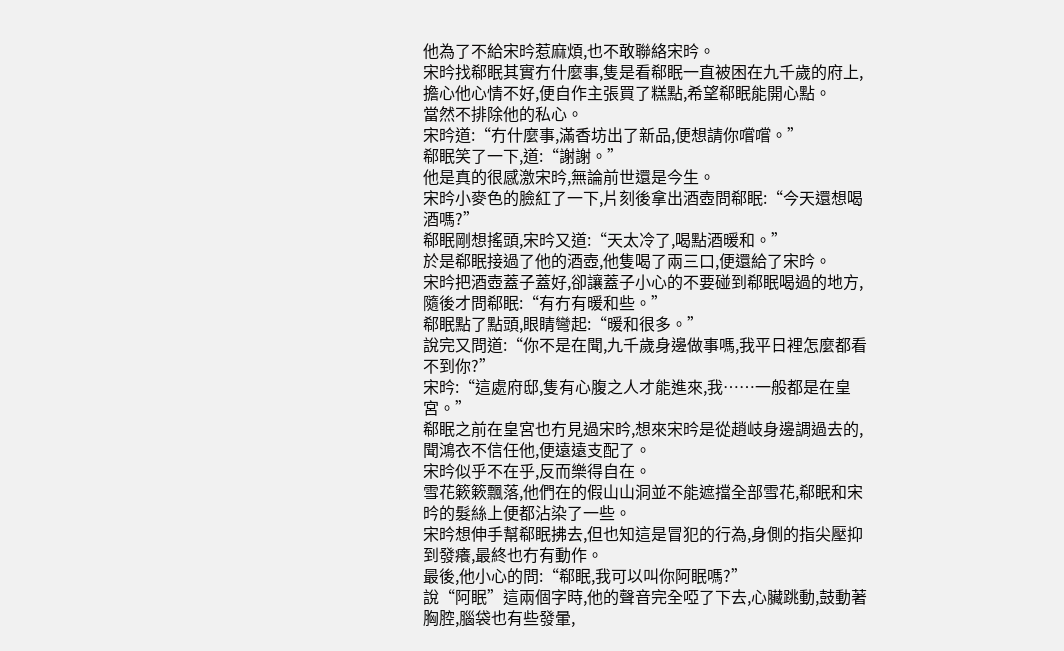他為了不給宋昑惹麻煩,也不敢聯絡宋昑。
宋昑找郗眠其實冇什麼事,隻是看郗眠一直被困在九千歲的府上,擔心他心情不好,便自作主張買了糕點,希望郗眠能開心點。
當然不排除他的私心。
宋昑道:“冇什麼事,滿香坊出了新品,便想請你嚐嚐。”
郗眠笑了一下,道:“謝謝。”
他是真的很感激宋昑,無論前世還是今生。
宋昑小麥色的臉紅了一下,片刻後拿出酒壺問郗眠:“今天還想喝酒嗎?”
郗眠剛想搖頭,宋昑又道:“天太冷了,喝點酒暖和。”
於是郗眠接過了他的酒壺,他隻喝了兩三口,便還給了宋昑。
宋昑把酒壺蓋子蓋好,卻讓蓋子小心的不要碰到郗眠喝過的地方,隨後才問郗眠:“有冇有暖和些。”
郗眠點了點頭,眼睛彎起:“暖和很多。”
說完又問道:“你不是在聞,九千歲身邊做事嗎,我平日裡怎麼都看不到你?”
宋昑:“這處府邸,隻有心腹之人才能進來,我……一般都是在皇宮。”
郗眠之前在皇宮也冇見過宋昑,想來宋昑是從趙岐身邊調過去的,聞鴻衣不信任他,便遠遠支配了。
宋昑似乎不在乎,反而樂得自在。
雪花簌簌飄落,他們在的假山山洞並不能遮擋全部雪花,郗眠和宋昑的髮絲上便都沾染了一些。
宋昑想伸手幫郗眠拂去,但也知這是冒犯的行為,身側的指尖壓抑到發癢,最終也冇有動作。
最後,他小心的問:“郗眠,我可以叫你阿眠嗎?”
說“阿眠”這兩個字時,他的聲音完全啞了下去,心臟跳動,鼓動著胸腔,腦袋也有些發暈,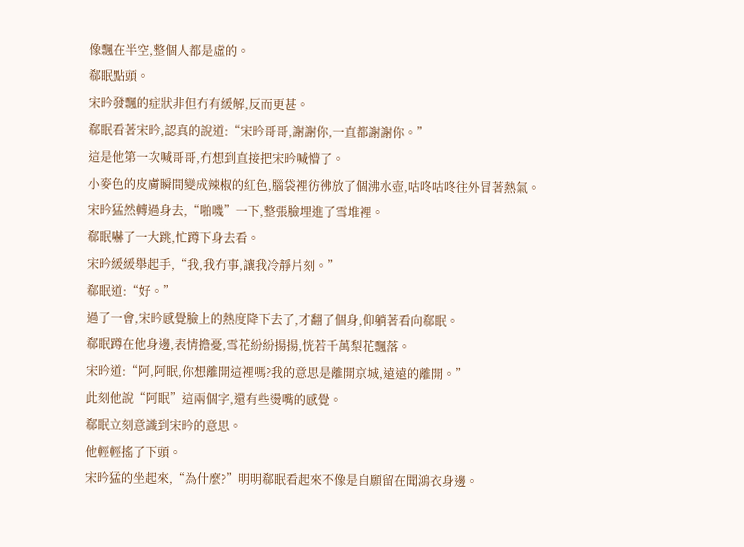像飄在半空,整個人都是虛的。
郗眠點頭。
宋昑發飄的症狀非但冇有緩解,反而更甚。
郗眠看著宋昑,認真的說道:“宋昑哥哥,謝謝你,一直都謝謝你。”
這是他第一次喊哥哥,冇想到直接把宋昑喊懵了。
小麥色的皮膚瞬間變成辣椒的紅色,腦袋裡彷彿放了個沸水壺,咕咚咕咚往外冒著熱氣。
宋昑猛然轉過身去,“啪嘰”一下,整張臉埋進了雪堆裡。
郗眠嚇了一大跳,忙蹲下身去看。
宋昑緩緩舉起手,“我,我冇事,讓我冷靜片刻。”
郗眠道:“好。”
過了一會,宋昑感覺臉上的熱度降下去了,才翻了個身,仰躺著看向郗眠。
郗眠蹲在他身邊,表情擔憂,雪花紛紛揚揚,恍若千萬梨花飄落。
宋昑道:“阿,阿眠,你想離開這裡嗎?我的意思是離開京城,遠遠的離開。”
此刻他說“阿眠”這兩個字,還有些燙嘴的感覺。
郗眠立刻意識到宋昑的意思。
他輕輕搖了下頭。
宋昑猛的坐起來,“為什麼?”明明郗眠看起來不像是自願留在聞鴻衣身邊。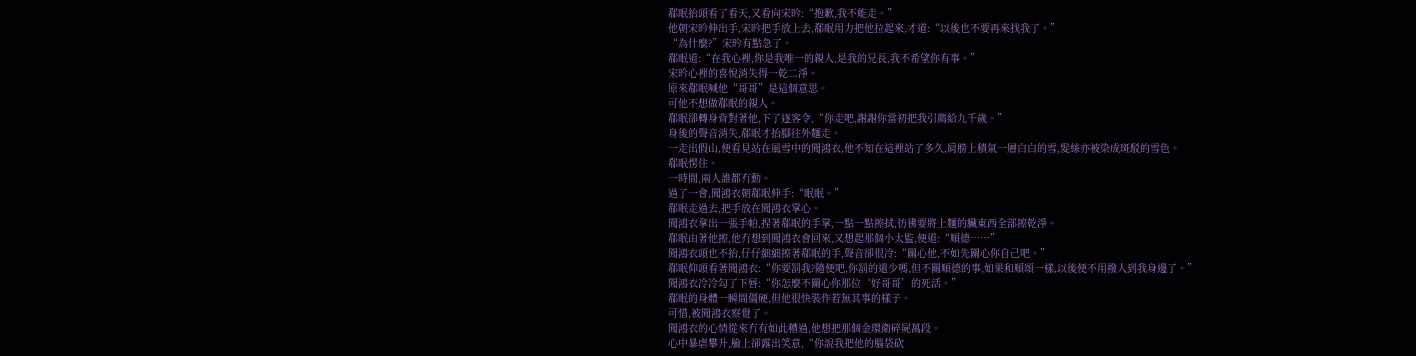郗眠抬頭看了看天,又看向宋昑:“抱歉,我不能走。”
他朝宋昑伸出手,宋昑把手放上去,郗眠用力把他拉起來,才道:“以後也不要再來找我了。”
“為什麼?”宋昑有點急了。
郗眠道:“在我心裡,你是我唯一的親人,是我的兄長,我不希望你有事。”
宋昑心裡的喜悅消失得一乾二淨。
原來郗眠喊他“哥哥”是這個意思。
可他不想做郗眠的親人。
郗眠卻轉身背對著他,下了逐客令,“你走吧,謝謝你當初把我引薦給九千歲。”
身後的聲音消失,郗眠才抬腳往外麵走。
一走出假山,便看見站在風雪中的聞鴻衣,他不知在這裡站了多久,肩膀上積氣一層白白的雪,髮絲亦被染成斑駁的雪色。
郗眠愣住。
一時間,兩人誰都冇動。
過了一會,聞鴻衣朝郗眠伸手:“眠眠。”
郗眠走過去,把手放在聞鴻衣掌心。
聞鴻衣拿出一張手帕,捏著郗眠的手掌,一點一點擦拭,彷彿要將上麵的臟東西全部擦乾淨。
郗眠由著他擦,他冇想到聞鴻衣會回來,又想起那個小太監,便道:“順德……”
聞鴻衣頭也不抬,仔仔細細擦著郗眠的手,聲音卻很冷:“關心他,不如先關心你自己吧。”
郗眠仰頭看著聞鴻衣:“你要罰我?隨便吧,你罰的還少嗎,但不關順德的事,如果和順頌一樣,以後便不用撥人到我身邊了。”
聞鴻衣冷冷勾了下唇:“你怎麼不關心你那位‘好哥哥’的死活。”
郗眠的身體一瞬間僵硬,但他很快裝作若無其事的樣子。
可惜,被聞鴻衣察覺了。
聞鴻衣的心情從來冇有如此糟過,他想把那個金環衛碎屍萬段。
心中暴虐攀升,臉上卻露出笑意,“你說我把他的腦袋砍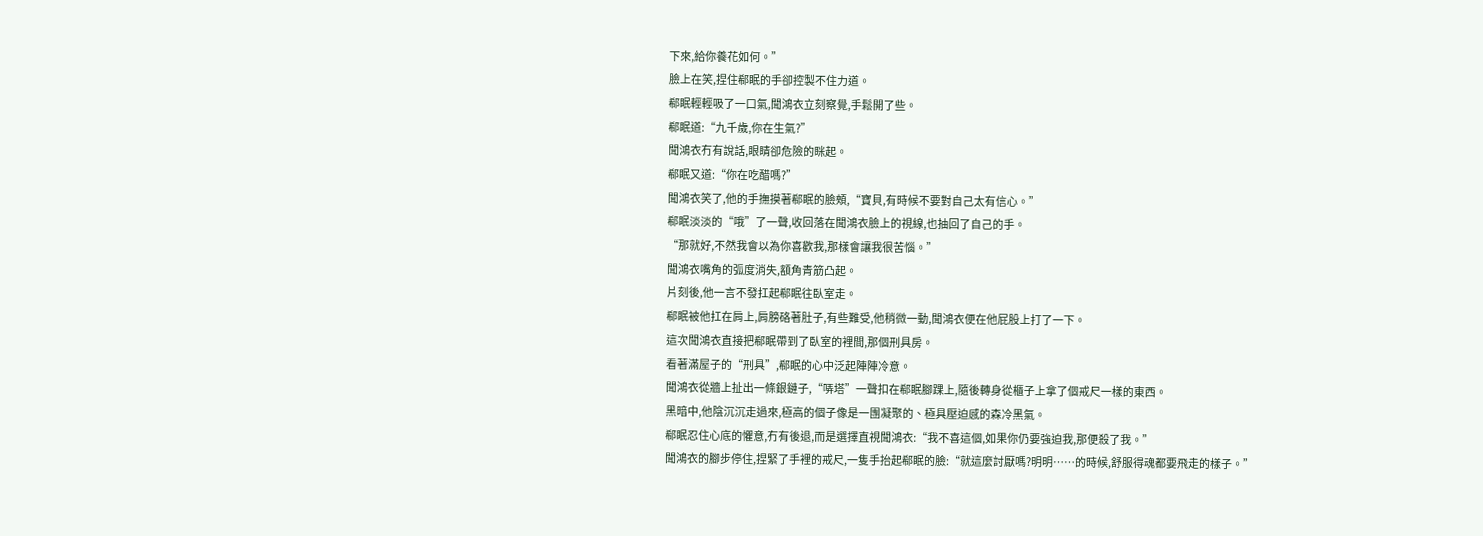下來,給你養花如何。”
臉上在笑,捏住郗眠的手卻控製不住力道。
郗眠輕輕吸了一口氣,聞鴻衣立刻察覺,手鬆開了些。
郗眠道:“九千歲,你在生氣?”
聞鴻衣冇有說話,眼睛卻危險的眯起。
郗眠又道:“你在吃醋嗎?”
聞鴻衣笑了,他的手撫摸著郗眠的臉頰,“寶貝,有時候不要對自己太有信心。”
郗眠淡淡的“哦”了一聲,收回落在聞鴻衣臉上的視線,也抽回了自己的手。
“那就好,不然我會以為你喜歡我,那樣會讓我很苦惱。”
聞鴻衣嘴角的弧度消失,額角青筋凸起。
片刻後,他一言不發扛起郗眠往臥室走。
郗眠被他扛在肩上,肩膀硌著肚子,有些難受,他稍微一動,聞鴻衣便在他屁股上打了一下。
這次聞鴻衣直接把郗眠帶到了臥室的裡間,那個刑具房。
看著滿屋子的“刑具”,郗眠的心中泛起陣陣冷意。
聞鴻衣從牆上扯出一條銀鏈子,“哢塔”一聲扣在郗眠腳踝上,隨後轉身從櫃子上拿了個戒尺一樣的東西。
黑暗中,他陰沉沉走過來,極高的個子像是一團凝聚的、極具壓迫感的森冷黑氣。
郗眠忍住心底的懼意,冇有後退,而是選擇直視聞鴻衣:“我不喜這個,如果你仍要強迫我,那便殺了我。”
聞鴻衣的腳步停住,捏緊了手裡的戒尺,一隻手抬起郗眠的臉:“就這麼討厭嗎?明明……的時候,舒服得魂都要飛走的樣子。”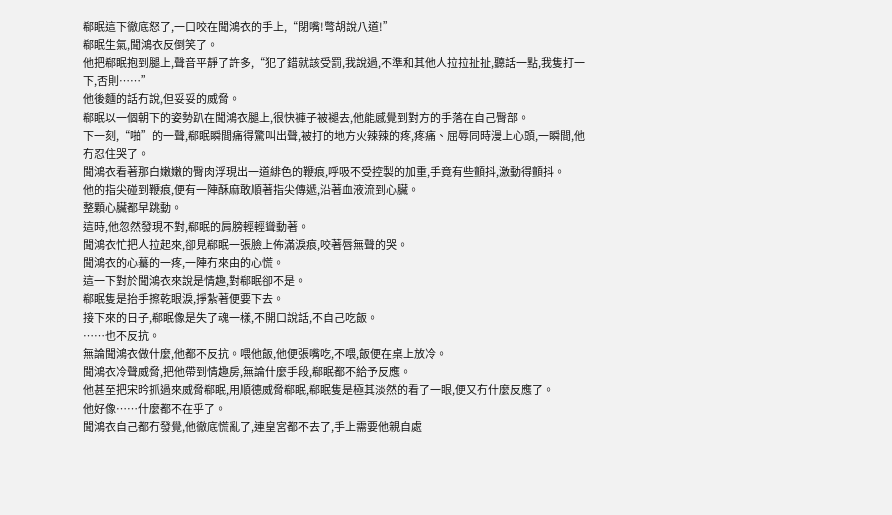郗眠這下徹底怒了,一口咬在聞鴻衣的手上,“閉嘴!彆胡說八道!”
郗眠生氣,聞鴻衣反倒笑了。
他把郗眠抱到腿上,聲音平靜了許多,“犯了錯就該受罰,我說過,不準和其他人拉拉扯扯,聽話一點,我隻打一下,否則……”
他後麵的話冇說,但妥妥的威脅。
郗眠以一個朝下的姿勢趴在聞鴻衣腿上,很快褲子被褪去,他能感覺到對方的手落在自己臀部。
下一刻,“啪”的一聲,郗眠瞬間痛得驚叫出聲,被打的地方火辣辣的疼,疼痛、屈辱同時漫上心頭,一瞬間,他冇忍住哭了。
聞鴻衣看著那白嫩嫩的臀肉浮現出一道緋色的鞭痕,呼吸不受控製的加重,手竟有些顫抖,激動得顫抖。
他的指尖碰到鞭痕,便有一陣酥麻敢順著指尖傳遞,沿著血液流到心臟。
整顆心臟都早跳動。
這時,他忽然發現不對,郗眠的肩膀輕輕聳動著。
聞鴻衣忙把人拉起來,卻見郗眠一張臉上佈滿淚痕,咬著唇無聲的哭。
聞鴻衣的心驀的一疼,一陣冇來由的心慌。
這一下對於聞鴻衣來說是情趣,對郗眠卻不是。
郗眠隻是抬手擦乾眼淚,掙紮著便要下去。
接下來的日子,郗眠像是失了魂一樣,不開口說話,不自己吃飯。
……也不反抗。
無論聞鴻衣做什麼,他都不反抗。喂他飯,他便張嘴吃,不喂,飯便在桌上放冷。
聞鴻衣冷聲威脅,把他帶到情趣房,無論什麼手段,郗眠都不給予反應。
他甚至把宋昑抓過來威脅郗眠,用順德威脅郗眠,郗眠隻是極其淡然的看了一眼,便又冇什麼反應了。
他好像……什麼都不在乎了。
聞鴻衣自己都冇發覺,他徹底慌亂了,連皇宮都不去了,手上需要他親自處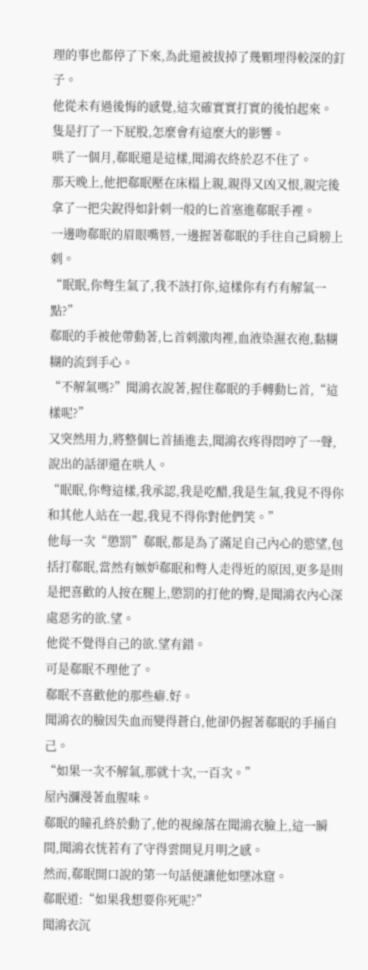理的事也都停了下來,為此還被拔掉了幾顆埋得較深的釘子。
他從未有過後悔的感覺,這次確實實打實的後怕起來。
隻是打了一下屁股,怎麼會有這麼大的影響。
哄了一個月,郗眠還是這樣,聞鴻衣終於忍不住了。
那天晚上,他把郗眠壓在床榻上親,親得又凶又恨,親完後拿了一把尖銳得如針刺一般的匕首塞進郗眠手裡。
一邊吻郗眠的眉眼嘴唇,一邊握著郗眠的手往自己肩膀上刺。
“眠眠,你彆生氣了,我不該打你,這樣你有冇有解氣一點?”
郗眠的手被他帶動著,匕首刺激肉裡,血液染濕衣袍,黏糊糊的流到手心。
“不解氣嗎?”聞鴻衣說著,握住郗眠的手轉動匕首,“這樣呢?”
又突然用力,將整個匕首插進去,聞鴻衣疼得悶哼了一聲,說出的話卻還在哄人。
“眠眠,你彆這樣,我承認,我是吃醋,我是生氣,我見不得你和其他人站在一起,我見不得你對他們笑。”
他每一次“懲罰”郗眠,都是為了滿足自己內心的慾望,包括打郗眠,當然有嫉妒郗眠和彆人走得近的原因,更多是則是把喜歡的人按在腿上,懲罰的打他的臀,是聞鴻衣內心深處惡劣的欲.望。
他從不覺得自己的欲.望有錯。
可是郗眠不理他了。
郗眠不喜歡他的那些癖.好。
聞鴻衣的臉因失血而變得蒼白,他卻仍握著郗眠的手捅自己。
“如果一次不解氣,那就十次,一百次。”
屋內瀰漫著血腥味。
郗眠的瞳孔終於動了,他的視線落在聞鴻衣臉上,這一瞬間,聞鴻衣恍若有了守得雲開見月明之感。
然而,郗眠開口說的第一句話便讓他如墜冰窟。
郗眠道:“如果我想要你死呢?”
聞鴻衣沉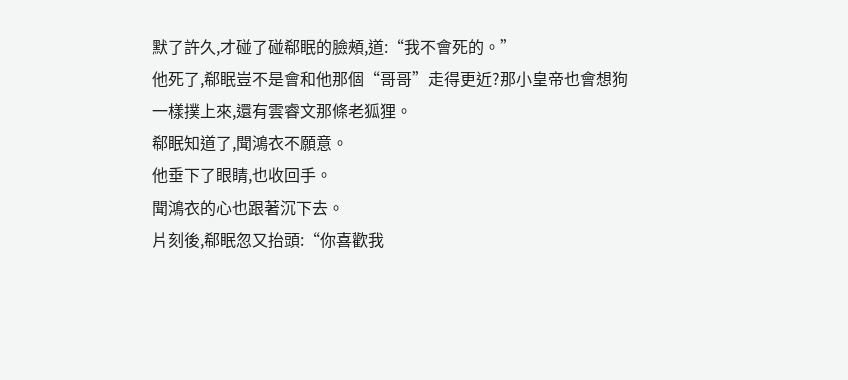默了許久,才碰了碰郗眠的臉頰,道:“我不會死的。”
他死了,郗眠豈不是會和他那個“哥哥”走得更近?那小皇帝也會想狗一樣撲上來,還有雲睿文那條老狐狸。
郗眠知道了,聞鴻衣不願意。
他垂下了眼睛,也收回手。
聞鴻衣的心也跟著沉下去。
片刻後,郗眠忽又抬頭:“你喜歡我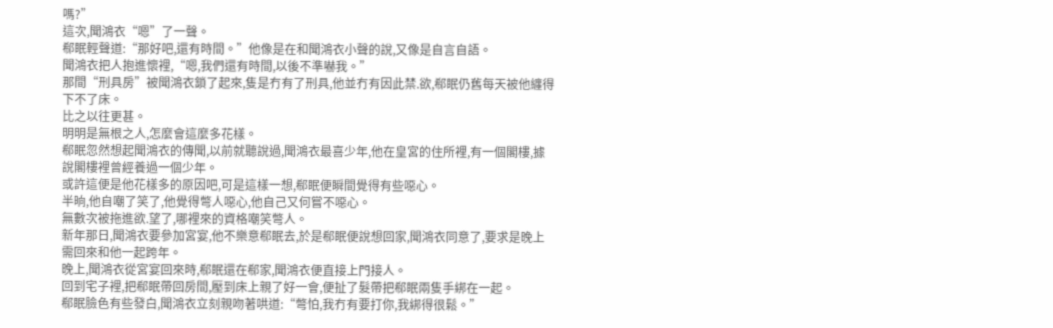嗎?”
這次,聞鴻衣“嗯”了一聲。
郗眠輕聲道:“那好吧,還有時間。”他像是在和聞鴻衣小聲的說,又像是自言自語。
聞鴻衣把人抱進懷裡,“嗯,我們還有時間,以後不準嚇我。”
那間“刑具房”被聞鴻衣鎖了起來,隻是冇有了刑具,他並冇有因此禁.欲,郗眠仍舊每天被他纏得下不了床。
比之以往更甚。
明明是無根之人,怎麼會這麼多花樣。
郗眠忽然想起聞鴻衣的傳聞,以前就聽說過,聞鴻衣最喜少年,他在皇宮的住所裡,有一個閣樓,據說閣樓裡曾經養過一個少年。
或許這便是他花樣多的原因吧,可是這樣一想,郗眠便瞬間覺得有些噁心。
半晌,他自嘲了笑了,他覺得彆人噁心,他自己又何嘗不噁心。
無數次被拖進欲.望了,哪裡來的資格嘲笑彆人。
新年那日,聞鴻衣要參加宮宴,他不樂意郗眠去,於是郗眠便說想回家,聞鴻衣同意了,要求是晚上需回來和他一起跨年。
晚上,聞鴻衣從宮宴回來時,郗眠還在郗家,聞鴻衣便直接上門接人。
回到宅子裡,把郗眠帶回房間,壓到床上親了好一會,便扯了髮帶把郗眠兩隻手綁在一起。
郗眠臉色有些發白,聞鴻衣立刻親吻著哄道:“彆怕,我冇有要打你,我綁得很鬆。”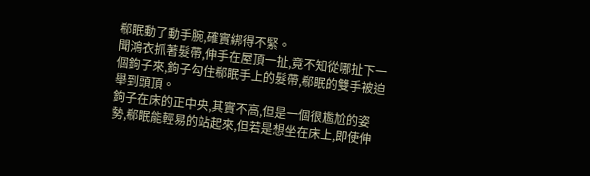郗眠動了動手腕,確實綁得不緊。
聞鴻衣抓著髮帶,伸手在屋頂一扯,竟不知從哪扯下一個鉤子來,鉤子勾住郗眠手上的髮帶,郗眠的雙手被迫舉到頭頂。
鉤子在床的正中央,其實不高,但是一個很尷尬的姿勢,郗眠能輕易的站起來,但若是想坐在床上,即使伸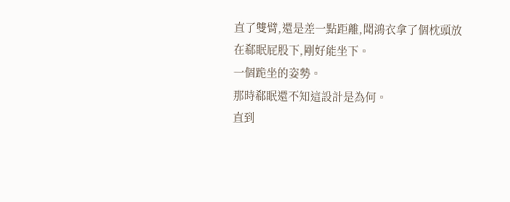直了雙臂,還是差一點距離,聞鴻衣拿了個枕頭放在郗眠屁股下,剛好能坐下。
一個跪坐的姿勢。
那時郗眠還不知這設計是為何。
直到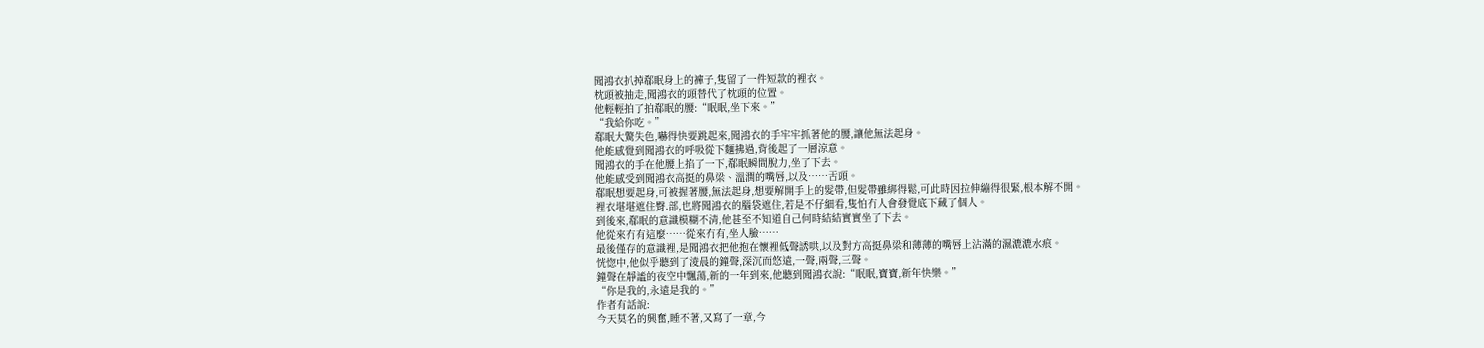聞鴻衣扒掉郗眠身上的褲子,隻留了一件短款的裡衣。
枕頭被抽走,聞鴻衣的頭替代了枕頭的位置。
他輕輕拍了拍郗眠的腰:“眠眠,坐下來。”
“我給你吃。”
郗眠大驚失色,嚇得快要跳起來,聞鴻衣的手牢牢抓著他的腰,讓他無法起身。
他能感覺到聞鴻衣的呼吸從下麵拂過,背後起了一層涼意。
聞鴻衣的手在他腰上掐了一下,郗眠瞬間脫力,坐了下去。
他能感受到聞鴻衣高挺的鼻梁、溫潤的嘴唇,以及……舌頭。
郗眠想要起身,可被握著腰,無法起身,想要解開手上的髮帶,但髮帶雖綁得鬆,可此時因拉伸繃得很緊,根本解不開。
裡衣堪堪遮住臀.部,也將聞鴻衣的腦袋遮住,若是不仔細看,隻怕冇人會發覺底下藏了個人。
到後來,郗眠的意識模糊不清,他甚至不知道自己何時結結實實坐了下去。
他從來冇有這麼……從來冇有,坐人臉……
最後僅存的意識裡,是聞鴻衣把他抱在懷裡低聲誘哄,以及對方高挺鼻梁和薄薄的嘴唇上沾滿的濕漉漉水痕。
恍惚中,他似乎聽到了淩晨的鐘聲,深沉而悠遠,一聲,兩聲,三聲。
鐘聲在靜謐的夜空中飄蕩,新的一年到來,他聽到聞鴻衣說:“眠眠,寶寶,新年快樂。”
“你是我的,永遠是我的。”
作者有話說:
今天莫名的興奮,睡不著,又寫了一章,今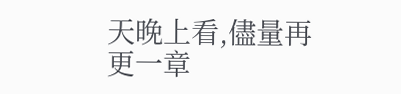天晚上看,儘量再更一章